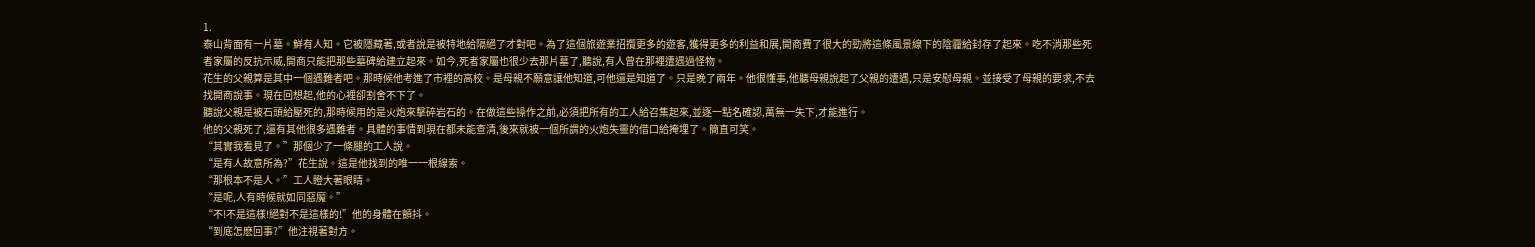1.
泰山背面有一片墓。鮮有人知。它被隱藏著,或者說是被特地給隔絕了才對吧。為了這個旅遊業招攬更多的遊客,獲得更多的利益和展,開商費了很大的勁將這條風景線下的陰霾給封存了起來。吃不消那些死者家屬的反抗示威,開商只能把那些墓碑給建立起來。如今,死者家屬也很少去那片墓了,聽說,有人曾在那裡遭遇過怪物。
花生的父親算是其中一個遇難者吧。那時候他考進了市裡的高校。是母親不願意讓他知道,可他還是知道了。只是晚了兩年。他很懂事,他聽母親說起了父親的遭遇,只是安慰母親。並接受了母親的要求,不去找開商說事。現在回想起,他的心裡卻割舍不下了。
聽說父親是被石頭給壓死的,那時候用的是火炮來擊碎岩石的。在做這些操作之前,必須把所有的工人給召集起來,並逐一點名確認,萬無一失下,才能進行。
他的父親死了,還有其他很多遇難者。具體的事情到現在都未能查清,後來就被一個所謂的火炮失靈的借口給掩埋了。簡直可笑。
“其實我看見了。”那個少了一條腿的工人說。
“是有人故意所為?”花生說。這是他找到的唯一一根線索。
“那根本不是人。”工人瞪大著眼睛。
“是呢,人有時候就如同惡魔。”
“不!不是這樣!絕對不是這樣的!”他的身體在顫抖。
“到底怎麽回事?”他注視著對方。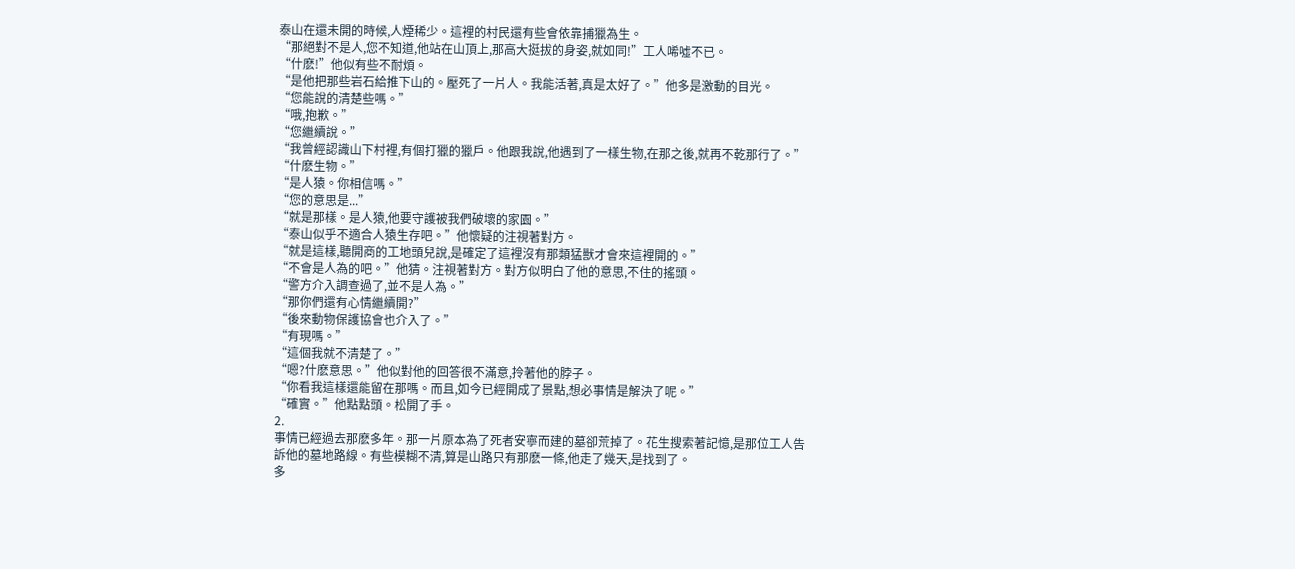泰山在還未開的時候,人煙稀少。這裡的村民還有些會依靠捕獵為生。
“那絕對不是人,您不知道,他站在山頂上,那高大挺拔的身姿,就如同!”工人唏噓不已。
“什麽!”他似有些不耐煩。
“是他把那些岩石給推下山的。壓死了一片人。我能活著,真是太好了。”他多是激動的目光。
“您能說的清楚些嗎。”
“哦,抱歉。”
“您繼續說。”
“我曾經認識山下村裡,有個打獵的獵戶。他跟我說,他遇到了一樣生物,在那之後,就再不乾那行了。”
“什麽生物。”
“是人猿。你相信嗎。”
“您的意思是...”
“就是那樣。是人猿,他要守護被我們破壞的家園。”
“泰山似乎不適合人猿生存吧。”他懷疑的注視著對方。
“就是這樣,聽開商的工地頭兒說,是確定了這裡沒有那類猛獸才會來這裡開的。”
“不會是人為的吧。”他猜。注視著對方。對方似明白了他的意思,不住的搖頭。
“警方介入調查過了,並不是人為。”
“那你們還有心情繼續開?”
“後來動物保護協會也介入了。”
“有現嗎。”
“這個我就不清楚了。”
“嗯?什麽意思。”他似對他的回答很不滿意,拎著他的脖子。
“你看我這樣還能留在那嗎。而且,如今已經開成了景點,想必事情是解決了呢。”
“確實。”他點點頭。松開了手。
2.
事情已經過去那麽多年。那一片原本為了死者安寧而建的墓卻荒掉了。花生搜索著記憶,是那位工人告訴他的墓地路線。有些模糊不清,算是山路只有那麽一條,他走了幾天,是找到了。
多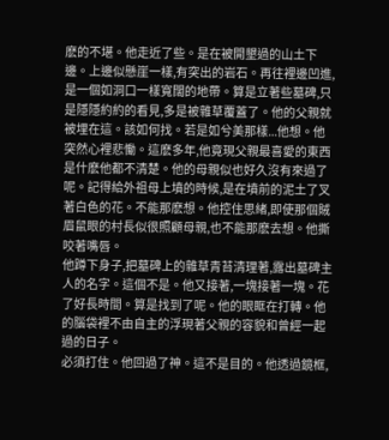麽的不堪。他走近了些。是在被開墾過的山土下邊。上邊似懸崖一樣,有突出的岩石。再往裡邊凹進,是一個如洞口一樣寬闊的地帶。算是立著些墓碑,只是隱隱約約的看見,多是被雜草覆蓋了。他的父親就被埋在這。該如何找。若是如兮美那樣...他想。他突然心裡悲慟。這麽多年,他竟現父親最喜愛的東西是什麽他都不清楚。他的母親似也好久沒有來過了呢。記得給外祖母上墳的時候,是在墳前的泥土了叉著白色的花。不能那麽想。他控住思緒,即使那個賊眉鼠眼的村長似很照顧母親,也不能那麽去想。他撕咬著嘴唇。
他蹲下身子,把墓碑上的雜草青苔清理著,露出墓碑主人的名字。這個不是。他又接著,一塊接著一塊。花了好長時間。算是找到了呢。他的眼眶在打轉。他的腦袋裡不由自主的浮現著父親的容貌和曾經一起過的日子。
必須打住。他回過了神。這不是目的。他透過鏡框,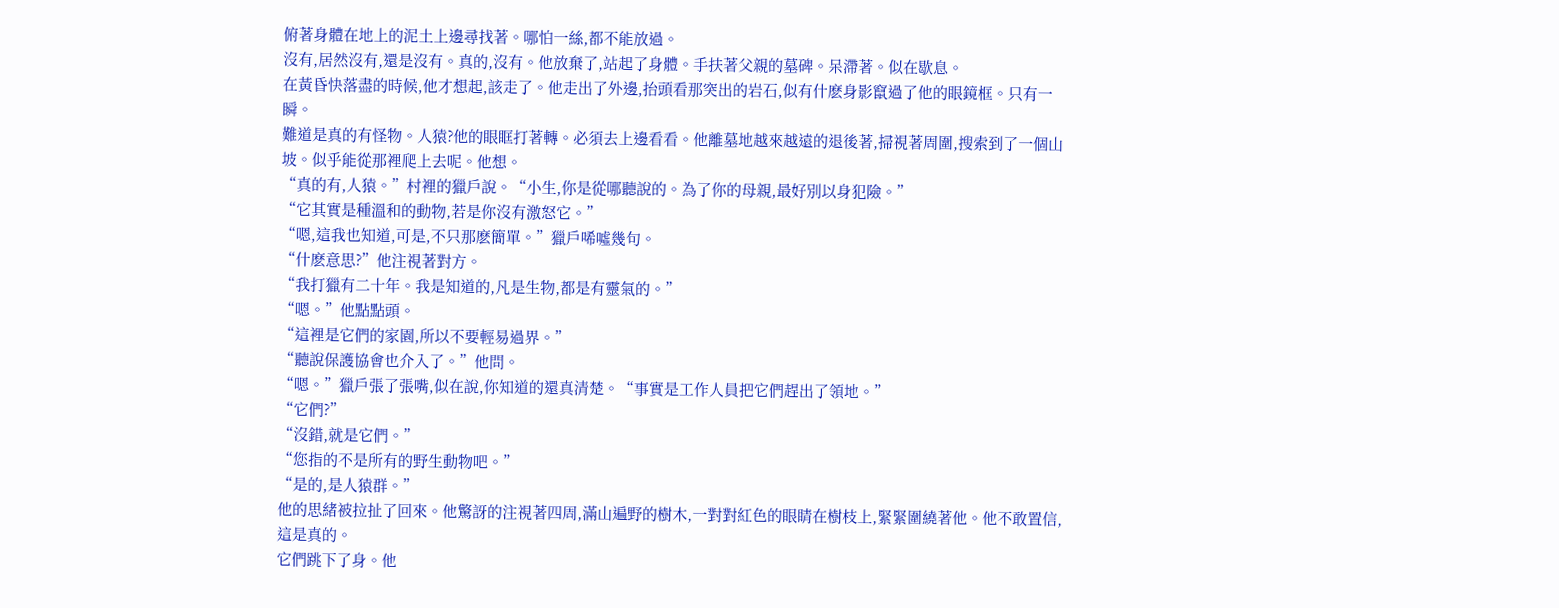俯著身體在地上的泥土上邊尋找著。哪怕一絲,都不能放過。
沒有,居然沒有,還是沒有。真的,沒有。他放棄了,站起了身體。手扶著父親的墓碑。呆滯著。似在歇息。
在黃昏快落盡的時候,他才想起,該走了。他走出了外邊,抬頭看那突出的岩石,似有什麽身影竄過了他的眼鏡框。只有一瞬。
難道是真的有怪物。人猿?他的眼眶打著轉。必須去上邊看看。他離墓地越來越遠的退後著,掃視著周圍,搜索到了一個山坡。似乎能從那裡爬上去呢。他想。
“真的有,人猿。”村裡的獵戶說。“小生,你是從哪聽說的。為了你的母親,最好別以身犯險。”
“它其實是種溫和的動物,若是你沒有激怒它。”
“嗯,這我也知道,可是,不只那麽簡單。”獵戶唏噓幾句。
“什麽意思?”他注視著對方。
“我打獵有二十年。我是知道的,凡是生物,都是有靈氣的。”
“嗯。”他點點頭。
“這裡是它們的家園,所以不要輕易過界。”
“聽說保護協會也介入了。”他問。
“嗯。”獵戶張了張嘴,似在說,你知道的還真清楚。“事實是工作人員把它們趕出了領地。”
“它們?”
“沒錯,就是它們。”
“您指的不是所有的野生動物吧。”
“是的,是人猿群。”
他的思緒被拉扯了回來。他驚訝的注視著四周,滿山遍野的樹木,一對對紅色的眼睛在樹枝上,緊緊圍繞著他。他不敢置信,這是真的。
它們跳下了身。他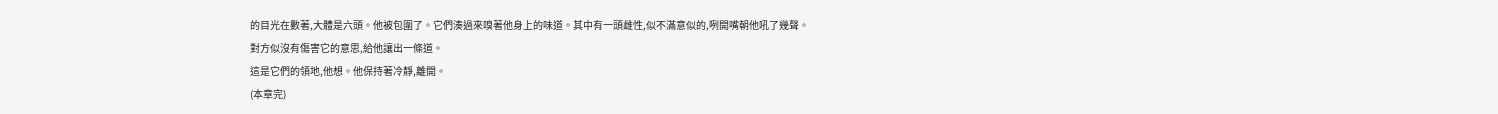的目光在數著,大體是六頭。他被包圍了。它們湊過來嗅著他身上的味道。其中有一頭雌性,似不滿意似的,咧開嘴朝他吼了幾聲。
對方似沒有傷害它的意思,給他讓出一條道。
這是它們的領地,他想。他保持著冷靜,離開。
(本章完)